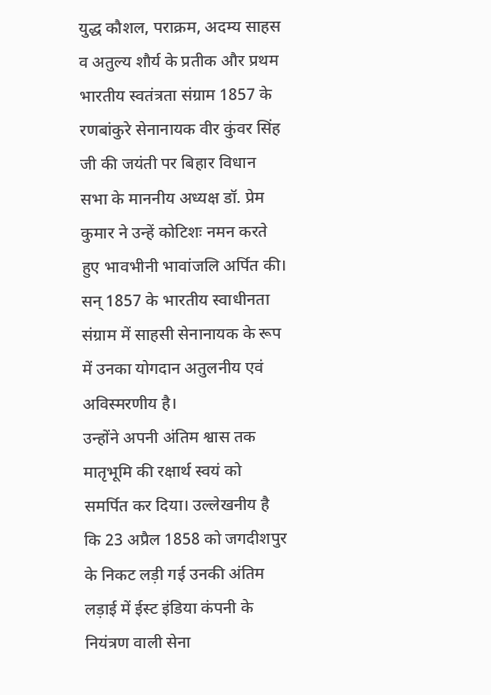युद्ध कौशल, पराक्रम, अदम्य साहस व अतुल्य शौर्य के प्रतीक और प्रथम भारतीय स्वतंत्रता संग्राम 1857 के रणबांकुरे सेनानायक वीर कुंवर सिंह जी की जयंती पर बिहार विधान सभा के माननीय अध्यक्ष डॉ. प्रेम कुमार ने उन्हें कोटिशः नमन करते हुए भावभीनी भावांजलि अर्पित की। सन् 1857 के भारतीय स्वाधीनता संग्राम में साहसी सेनानायक के रूप में उनका योगदान अतुलनीय एवं अविस्मरणीय है।
उन्होंने अपनी अंतिम श्वास तक मातृभूमि की रक्षार्थ स्वयं को समर्पित कर दिया। उल्लेखनीय है कि 23 अप्रैल 1858 को जगदीशपुर के निकट लड़ी गई उनकी अंतिम लड़ाई में ईस्ट इंडिया कंपनी के नियंत्रण वाली सेना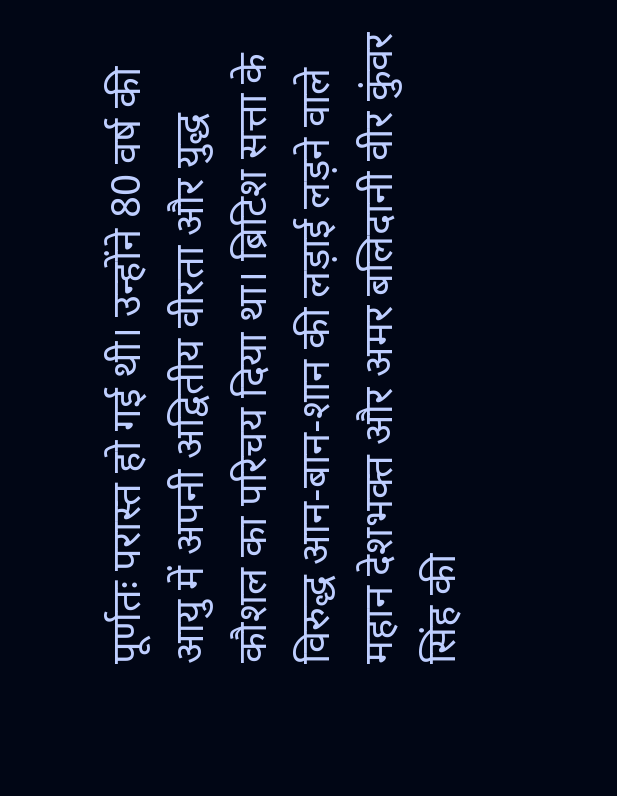पूर्णतः परास्त हो गई थी। उन्होंने 80 वर्ष की आयु में अपनी अद्वितीय वीरता और युद्ध कौशल का परिचय दिया था। ब्रिटिश सत्ता के विरुद्ध आन-बान-शान की लड़ाई लड़ने वाले महान देशभक्त और अमर बलिदानी वीर कुंवर सिंह की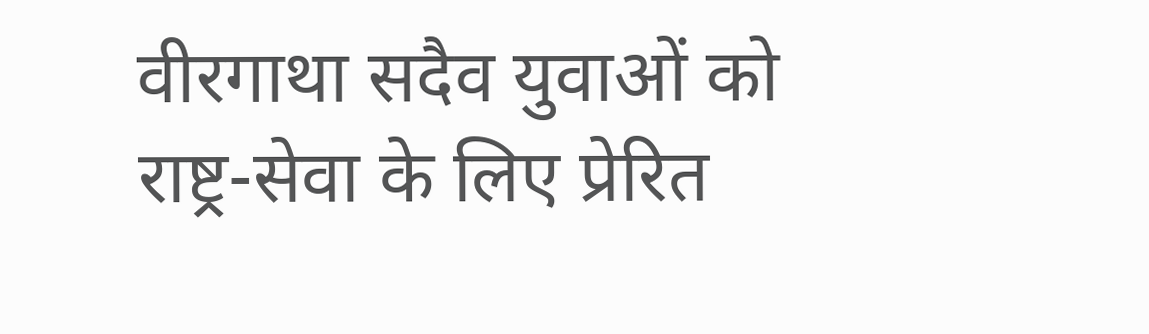वीरगाथा सदैव युवाओं को राष्ट्र-सेवा के लिए प्रेरित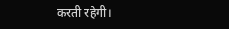करती रहेगी।